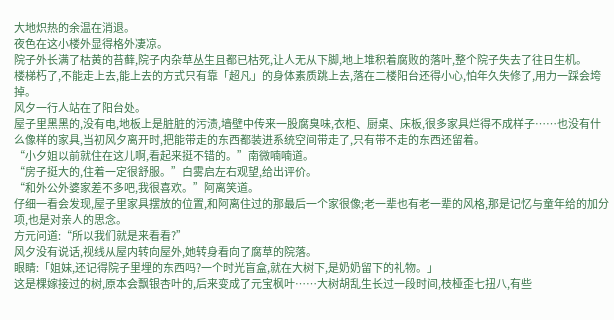大地炽热的余温在消退。
夜色在这小楼外显得格外凄凉。
院子外长满了枯黄的苔藓,院子内杂草丛生且都已枯死,让人无从下脚,地上堆积着腐败的落叶,整个院子失去了往日生机。
楼梯朽了,不能走上去,能上去的方式只有靠「超凡」的身体素质跳上去,落在二楼阳台还得小心,怕年久失修了,用力一踩会垮掉。
风夕一行人站在了阳台处。
屋子里黑黑的,没有电,地板上是脏脏的污渍,墙壁中传来一股腐臭味,衣柜、厨桌、床板,很多家具烂得不成样子……也没有什么像样的家具,当初风夕离开时,把能带走的东西都装进系统空间带走了,只有带不走的东西还留着。
“小夕姐以前就住在这儿啊,看起来挺不错的。”南微喃喃道。
“房子挺大的,住着一定很舒服。”白雾启左右观望,给出评价。
“和外公外婆家差不多吧,我很喜欢。”阿离笑道。
仔细一看会发现,屋子里家具摆放的位置,和阿离住过的那最后一个家很像;老一辈也有老一辈的风格,那是记忆与童年给的加分项,也是对亲人的思念。
方元问道:“所以我们就是来看看?”
风夕没有说话,视线从屋内转向屋外,她转身看向了腐草的院落。
眼睛:「姐妹,还记得院子里埋的东西吗?一个时光盲盒,就在大树下,是奶奶留下的礼物。」
这是棵嫁接过的树,原本会飘银杏叶的,后来变成了元宝枫叶……大树胡乱生长过一段时间,枝桠歪七扭八,有些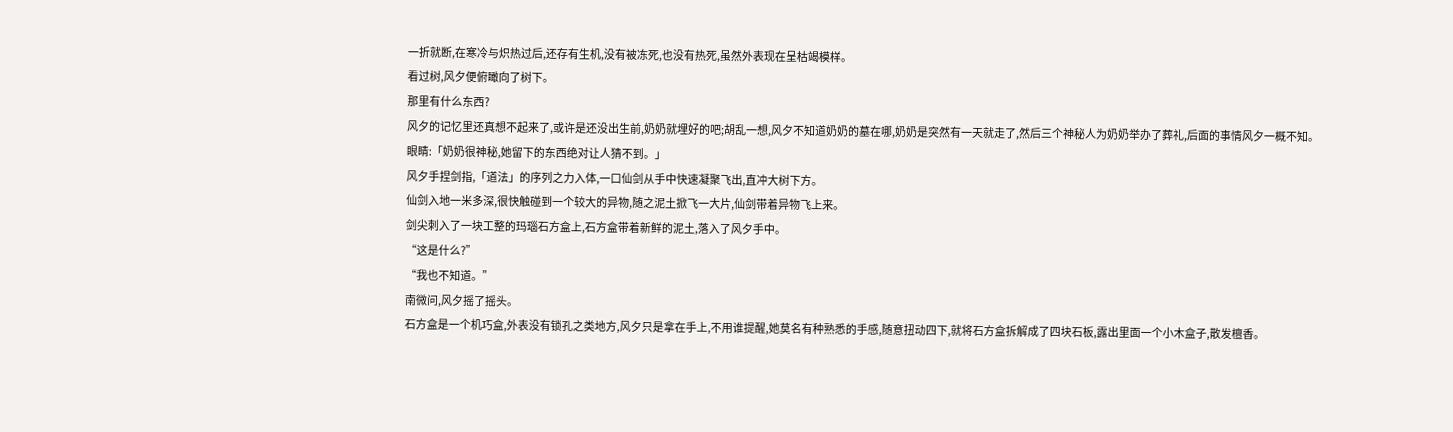一折就断,在寒冷与炽热过后,还存有生机,没有被冻死,也没有热死,虽然外表现在呈枯竭模样。
看过树,风夕便俯瞰向了树下。
那里有什么东西?
风夕的记忆里还真想不起来了,或许是还没出生前,奶奶就埋好的吧;胡乱一想,风夕不知道奶奶的墓在哪,奶奶是突然有一天就走了,然后三个神秘人为奶奶举办了葬礼,后面的事情风夕一概不知。
眼睛:「奶奶很神秘,她留下的东西绝对让人猜不到。」
风夕手捏剑指,「道法」的序列之力入体,一口仙剑从手中快速凝聚飞出,直冲大树下方。
仙剑入地一米多深,很快触碰到一个较大的异物,随之泥土掀飞一大片,仙剑带着异物飞上来。
剑尖刺入了一块工整的玛瑙石方盒上,石方盒带着新鲜的泥土,落入了风夕手中。
“这是什么?”
“我也不知道。”
南微问,风夕摇了摇头。
石方盒是一个机巧盒,外表没有锁孔之类地方,风夕只是拿在手上,不用谁提醒,她莫名有种熟悉的手感,随意扭动四下,就将石方盒拆解成了四块石板,露出里面一个小木盒子,散发檀香。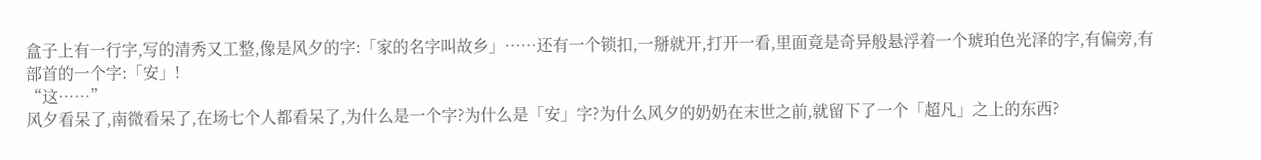盒子上有一行字,写的清秀又工整,像是风夕的字:「家的名字叫故乡」……还有一个锁扣,一掰就开,打开一看,里面竟是奇异般悬浮着一个琥珀色光泽的字,有偏旁,有部首的一个字:「安」!
“这……”
风夕看呆了,南微看呆了,在场七个人都看呆了,为什么是一个字?为什么是「安」字?为什么风夕的奶奶在末世之前,就留下了一个「超凡」之上的东西?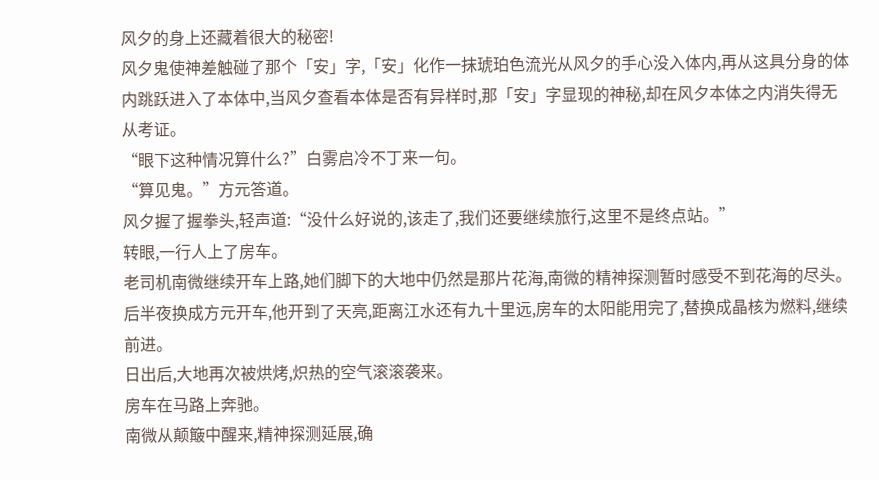风夕的身上还藏着很大的秘密!
风夕鬼使神差触碰了那个「安」字,「安」化作一抹琥珀色流光从风夕的手心没入体内,再从这具分身的体内跳跃进入了本体中,当风夕查看本体是否有异样时,那「安」字显现的神秘,却在风夕本体之内消失得无从考证。
“眼下这种情况算什么?”白雾启冷不丁来一句。
“算见鬼。”方元答道。
风夕握了握拳头,轻声道:“没什么好说的,该走了,我们还要继续旅行,这里不是终点站。”
转眼,一行人上了房车。
老司机南微继续开车上路,她们脚下的大地中仍然是那片花海,南微的精神探测暂时感受不到花海的尽头。
后半夜换成方元开车,他开到了天亮,距离江水还有九十里远,房车的太阳能用完了,替换成晶核为燃料,继续前进。
日出后,大地再次被烘烤,炽热的空气滚滚袭来。
房车在马路上奔驰。
南微从颠簸中醒来,精神探测延展,确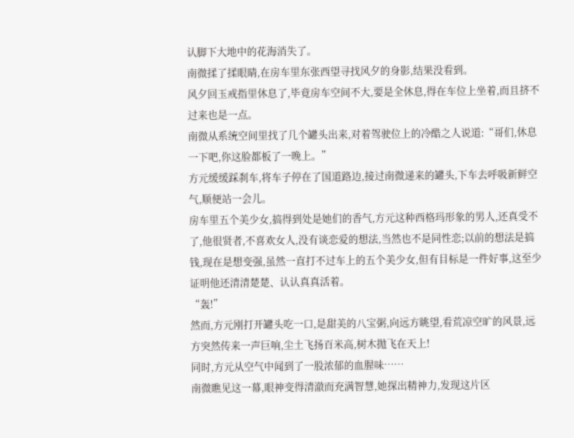认脚下大地中的花海消失了。
南微揉了揉眼睛,在房车里东张西望寻找风夕的身影,结果没看到。
风夕回玉戒指里休息了,毕竟房车空间不大,要是全休息,得在车位上坐着,而且挤不过来也是一点。
南微从系统空间里找了几个罐头出来,对着驾驶位上的冷酷之人说道:“哥们,休息一下吧,你这脸都板了一晚上。”
方元缓缓踩刹车,将车子停在了国道路边,接过南微递来的罐头,下车去呼吸新鲜空气,顺便站一会儿。
房车里五个美少女,搞得到处是她们的香气,方元这种西格玛形象的男人,还真受不了,他很贤者,不喜欢女人,没有谈恋爱的想法,当然也不是同性恋;以前的想法是搞钱,现在是想变强,虽然一直打不过车上的五个美少女,但有目标是一件好事,这至少证明他还清清楚楚、认认真真活着。
“轰!”
然而,方元刚打开罐头吃一口,是甜美的八宝粥,向远方眺望,看荒凉空旷的风景,远方突然传来一声巨响,尘土飞扬百米高,树木抛飞在天上!
同时,方元从空气中闻到了一股浓郁的血腥味……
南微瞧见这一幕,眼神变得清澈而充满智慧,她探出精神力,发现这片区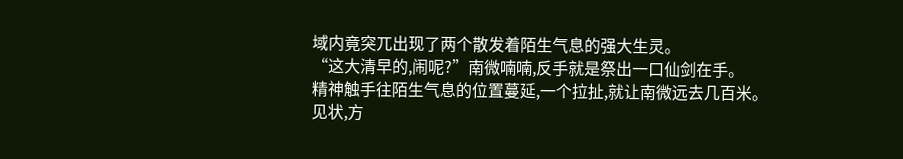域内竟突兀出现了两个散发着陌生气息的强大生灵。
“这大清早的,闹呢?”南微喃喃,反手就是祭出一口仙剑在手。
精神触手往陌生气息的位置蔓延,一个拉扯,就让南微远去几百米。
见状,方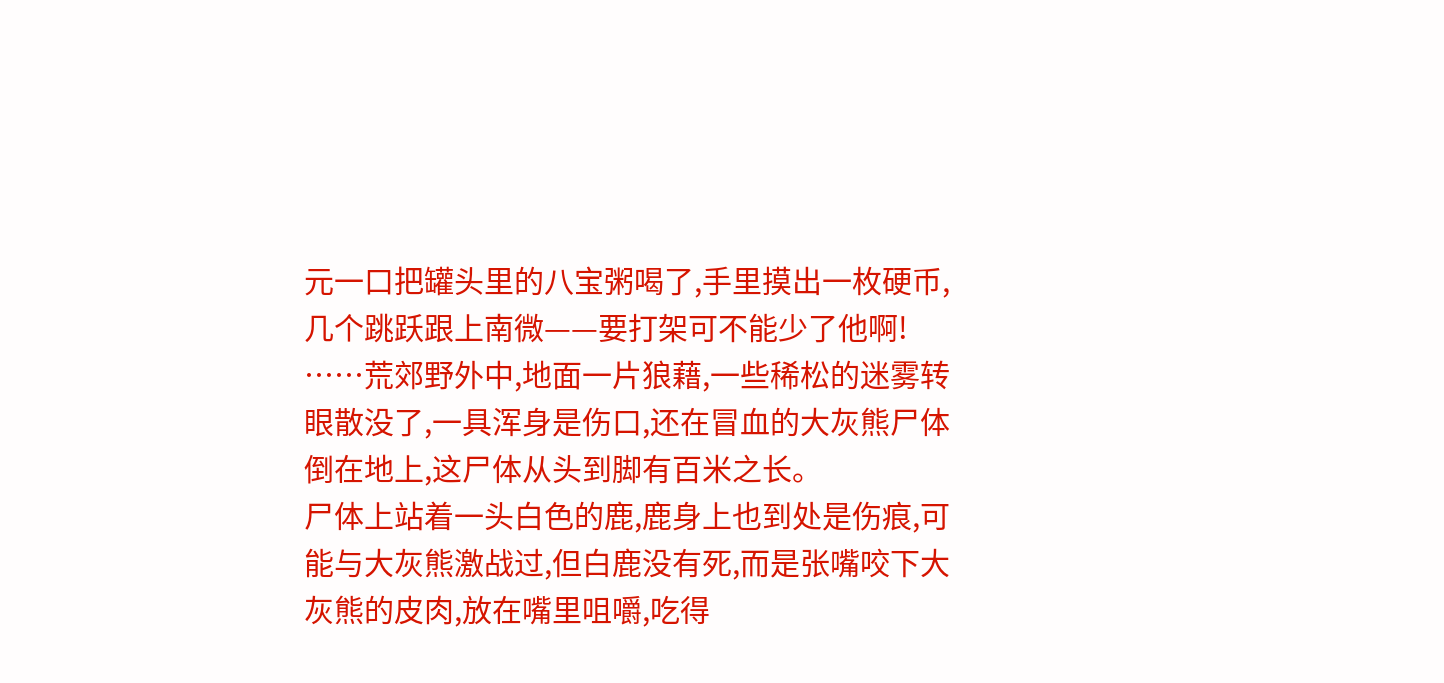元一口把罐头里的八宝粥喝了,手里摸出一枚硬币,几个跳跃跟上南微——要打架可不能少了他啊!
……荒郊野外中,地面一片狼藉,一些稀松的迷雾转眼散没了,一具浑身是伤口,还在冒血的大灰熊尸体倒在地上,这尸体从头到脚有百米之长。
尸体上站着一头白色的鹿,鹿身上也到处是伤痕,可能与大灰熊激战过,但白鹿没有死,而是张嘴咬下大灰熊的皮肉,放在嘴里咀嚼,吃得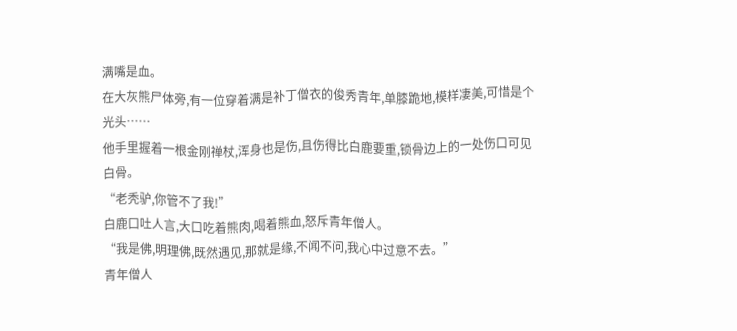满嘴是血。
在大灰熊尸体旁,有一位穿着满是补丁僧衣的俊秀青年,单膝跪地,模样凄美,可惜是个光头……
他手里握着一根金刚禅杖,浑身也是伤,且伤得比白鹿要重,锁骨边上的一处伤口可见白骨。
“老秃驴,你管不了我!”
白鹿口吐人言,大口吃着熊肉,喝着熊血,怒斥青年僧人。
“我是佛,明理佛,既然遇见,那就是缘,不闻不问,我心中过意不去。”
青年僧人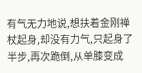有气无力地说,想扶着金刚禅杖起身,却没有力气,只起身了半步,再次跪倒,从单膝变成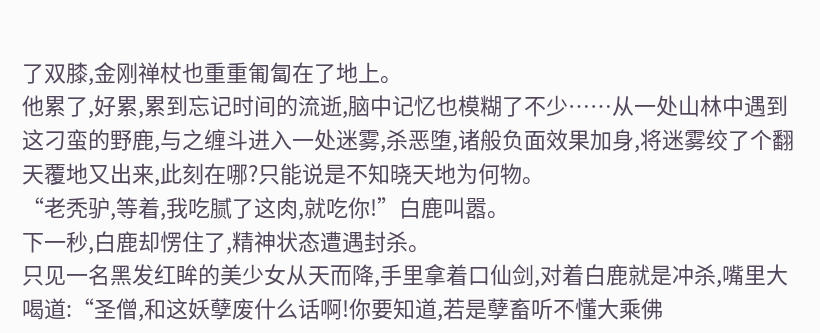了双膝,金刚禅杖也重重匍匐在了地上。
他累了,好累,累到忘记时间的流逝,脑中记忆也模糊了不少……从一处山林中遇到这刁蛮的野鹿,与之缠斗进入一处迷雾,杀恶堕,诸般负面效果加身,将迷雾绞了个翻天覆地又出来,此刻在哪?只能说是不知晓天地为何物。
“老秃驴,等着,我吃腻了这肉,就吃你!”白鹿叫嚣。
下一秒,白鹿却愣住了,精神状态遭遇封杀。
只见一名黑发红眸的美少女从天而降,手里拿着口仙剑,对着白鹿就是冲杀,嘴里大喝道:“圣僧,和这妖孽废什么话啊!你要知道,若是孽畜听不懂大乘佛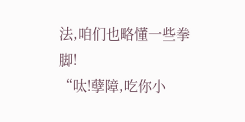法,咱们也略懂一些拳脚!
“呔!孽障,吃你小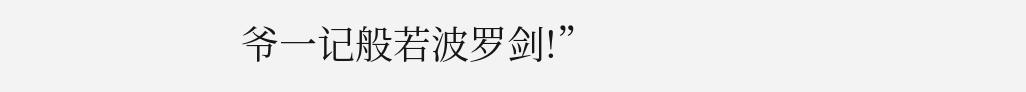爷一记般若波罗剑!”